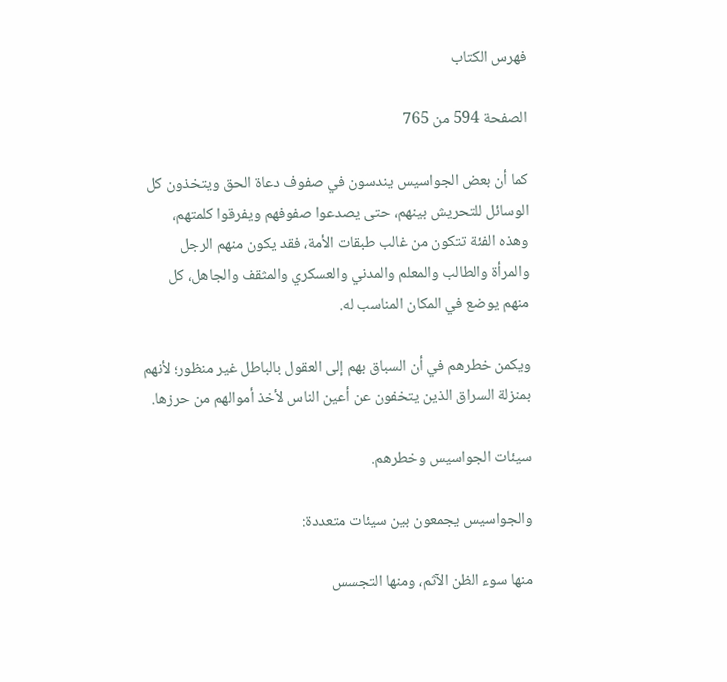فهرس الكتاب

الصفحة 594 من 765

كما أن بعض الجواسيس يندسون في صفوف دعاة الحق ويتخذون كل الوسائل للتحريش بينهم، حتى يصدعوا صفوفهم ويفرقوا كلمتهم، وهذه الفئة تتكون من غالب طبقات الأمة، فقد يكون منهم الرجل والمرأة والطالب والمعلم والمدني والعسكري والمثقف والجاهل، كل منهم يوضع في المكان المناسب له.

ويكمن خطرهم في أن السباق بهم إلى العقول بالباطل غير منظور؛ لأنهم بمنزلة السراق الذين يتخفون عن أعين الناس لأخذ أموالهم من حرزها.

سيئات الجواسيس وخطرهم.

والجواسيس يجمعون بين سيئات متعددة:

منها سوء الظن الآثم، ومنها التجسس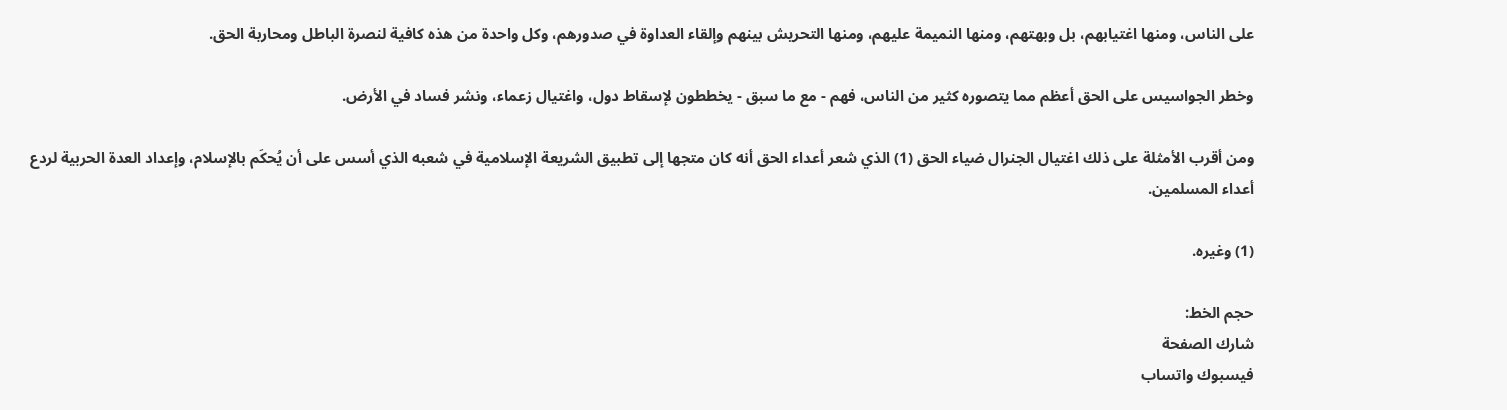على الناس، ومنها اغتيابهم، بل وبهتهم، ومنها النميمة عليهم، ومنها التحريش بينهم وإلقاء العداوة في صدورهم، وكل واحدة من هذه كافية لنصرة الباطل ومحاربة الحق.

وخطر الجواسيس على الحق أعظم مما يتصوره كثير من الناس، فهم - مع ما سبق - يخططون لإسقاط دول، واغتيال زعماء، ونشر فساد في الأرض.

ومن أقرب الأمثلة على ذلك اغتيال الجنرال ضياء الحق (1) الذي شعر أعداء الحق أنه كان متجها إلى تطبيق الشريعة الإسلامية في شعبه الذي أسس على أن يُحكَم بالإسلام، وإعداد العدة الحربية لردع أعداء المسلمين.

(1) وغيره.

حجم الخط:
شارك الصفحة
فيسبوك واتساب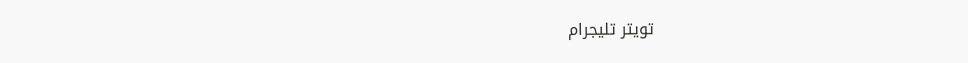تويتر تليجرام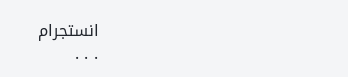انستجرام
. . .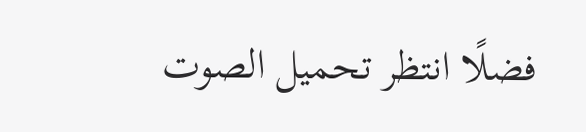فضلًا انتظر تحميل الصوت